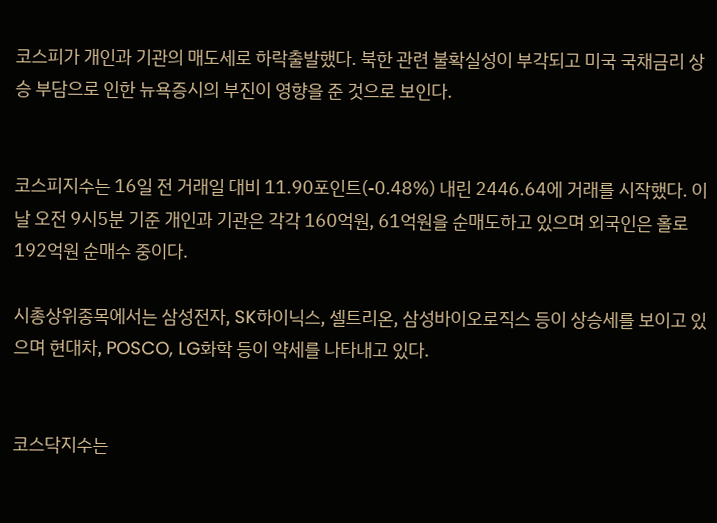코스피가 개인과 기관의 매도세로 하락출발했다. 북한 관련 불확실성이 부각되고 미국 국채금리 상승 부담으로 인한 뉴욕증시의 부진이 영향을 준 것으로 보인다.


코스피지수는 16일 전 거래일 대비 11.90포인트(-0.48%) 내린 2446.64에 거래를 시작했다. 이날 오전 9시5분 기준 개인과 기관은 각각 160억원, 61억원을 순매도하고 있으며 외국인은 홀로 192억원 순매수 중이다.

시총상위종목에서는 삼성전자, SK하이닉스, 셀트리온, 삼성바이오로직스 등이 상승세를 보이고 있으며 현대차, POSCO, LG화학 등이 약세를 나타내고 있다.


코스닥지수는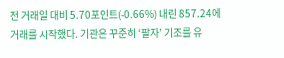전 거래일 대비 5.70포인트(-0.66%) 내린 857.24에 거래를 시작했다. 기관은 꾸준히 ‘팔자’ 기조를 유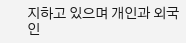지하고 있으며 개인과 외국인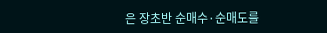은 장초반 순매수·순매도를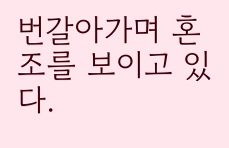번갈아가며 혼조를 보이고 있다.